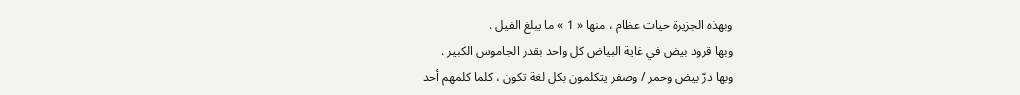وبهذه الجزيرة حيات عظام ، منها « 1 » ما يبلغ الفيل .
وبها قرود بيض في غاية البياض كل واحد بقدر الجاموس الكبير .
وبها درّ بيض وحمر / وصفر يتكلمون بكل لغة تكون ، كلما كلمهم أحد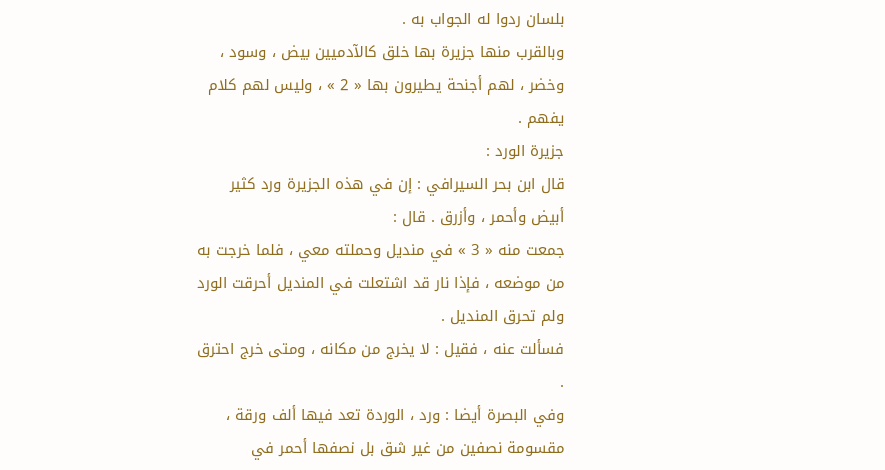بلسان ردوا له الجواب به .
وبالقرب منها جزيرة بها خلق كالآدميين بيض ، وسود ، وخضر ، لهم أجنحة يطيرون بها « 2 » ، وليس لهم كلام يفهم .
جزيرة الورد :
قال ابن بحر السيرافي : إن في هذه الجزيرة ورد كثير أبيض وأحمر ، وأزرق . قال :
جمعت منه « 3 » في منديل وحملته معي ، فلما خرجت به من موضعه ، فإذا نار قد اشتعلت في المنديل أحرقت الورد ولم تحرق المنديل .
فسألت عنه ، فقيل : لا يخرج من مكانه ، ومتى خرج احترق .
وفي البصرة أيضا : ورد ، الوردة تعد فيها ألف ورقة ، مقسومة نصفين من غير شق بل نصفها أحمر في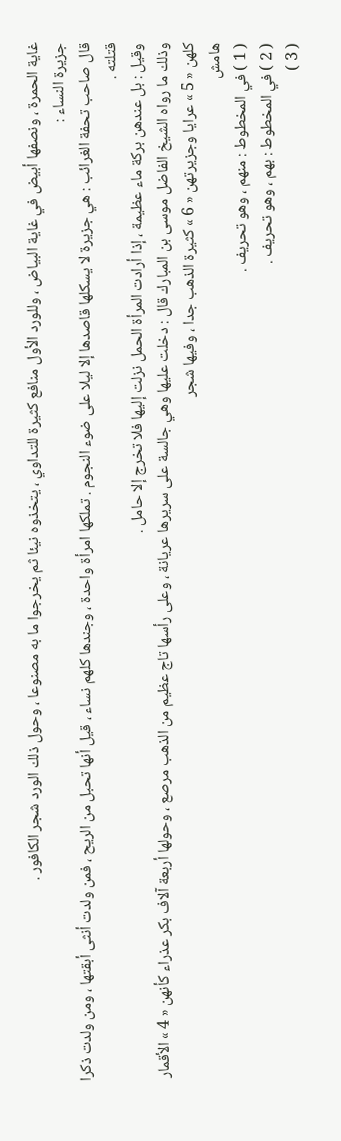غاية الحمرة ، ونصفها أبيض في غاية البياض ، وللورد الأول منافع كثيرة للتداوي ، يتخذوه نيئا ثم يخرجوا ما به مصنوعا ، وحول ذلك الورد شجر الكافور .
جزيرة النساء :
قال صاحب تحفة الغرائب : هي جزيرة لا يسكلها قاصدها إلا ليلا على ضوء النجوم . تملكها امرأة واحدة ، وجندها كلهم نساء ، قيل أنها تحبل من الريح ، فمن ولدت أنثى أبقتها ، ومن ولدت ذكرا قتلته .
وقيل : بل عندهن بركة ماء عظيمة ، إذا أرادت المرأة الحمل نزلت إليها فلا تخرج إلا حامل .
وذلك ما رواه الشيخ الفاضل موسى بن المبارك قال : دخلت عليها وهي جالسة على سريرها عريانة ، وعلى رأسها تاج عظيم من الذهب مرصع ، وحولها أربعة آلاف بكر عذراء كأنهن « 4 » الأقمار كلهن « 5 » عرايا وجزيرتهن « 6 » كثيرة الذهب جدا ، وفيها شجر
هامش
( 1 ) في المخطوط : منهم ، وهو تحريف .
( 2 ) في المخطوط : بهم ، وهو تحريف .
( 3 )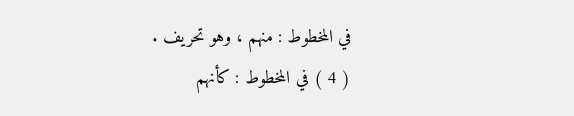في المخطوط : منهم ، وهو تحريف .
( 4 ) في المخطوط : كأنهم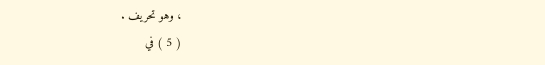، وهو تحريف .
( 5 ) في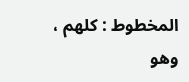المخطوط : كلهم ، وهو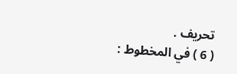تحريف .
( 6 ) في المخطوط :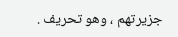جزيرتهم ، وهو تحريف .